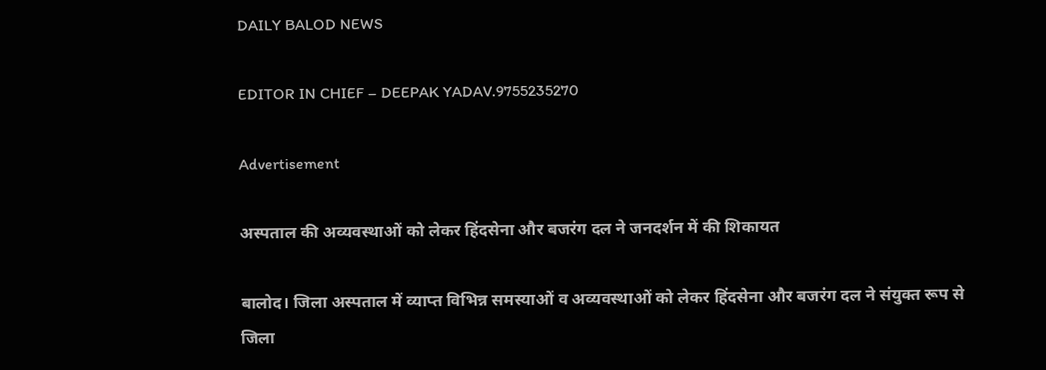DAILY BALOD NEWS

EDITOR IN CHIEF – DEEPAK YADAV.9755235270

Advertisement

अस्पताल की अव्यवस्थाओं को लेकर हिंदसेना और बजरंग दल ने जनदर्शन में की शिकायत

बालोद। जिला अस्पताल में व्याप्त विभिन्न समस्याओं व अव्यवस्थाओं को लेकर हिंदसेना और बजरंग दल ने संयुक्त रूप से जिला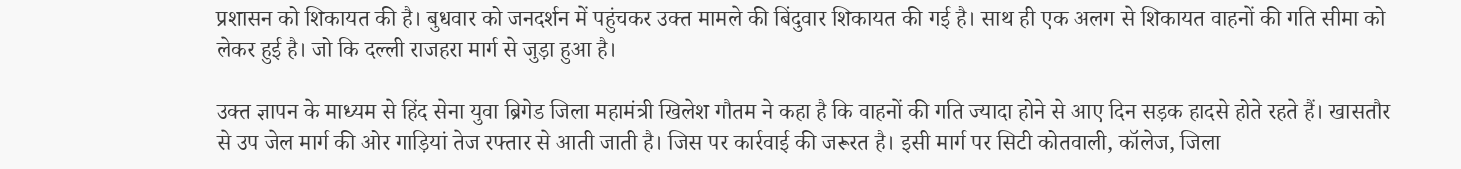प्रशासन को शिकायत की है। बुधवार को जनदर्शन में पहुंचकर उक्त मामले की बिंदुवार शिकायत की गई है। साथ ही एक अलग से शिकायत वाहनों की गति सीमा को लेकर हुई है। जो कि दल्ली राजहरा मार्ग से जुड़ा हुआ है।

उक्त ज्ञापन के माध्यम से हिंद सेना युवा ब्रिगेड जिला महामंत्री खिलेश गौतम ने कहा है कि वाहनों की गति ज्यादा होने से आए दिन सड़क हादसे होते रहते हैं। खासतौर से उप जेल मार्ग की ओर गाड़ियां तेज रफ्तार से आती जाती है। जिस पर कार्रवाई की जरूरत है। इसी मार्ग पर सिटी कोतवाली, कॉलेज, जिला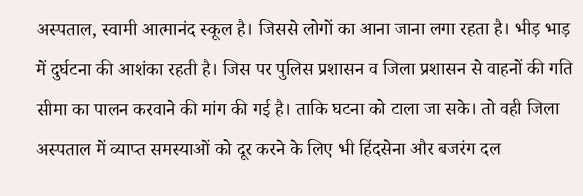अस्पताल, स्वामी आत्मानंद स्कूल है। जिससे लोगों का आना जाना लगा रहता है। भीड़ भाड़ में दुर्घटना की आशंका रहती है। जिस पर पुलिस प्रशासन व जिला प्रशासन से वाहनों की गति सीमा का पालन करवाने की मांग की गई है। ताकि घटना को टाला जा सके। तो वही जिला अस्पताल में व्याप्त समस्याओं को दूर करने के लिए भी हिंदसेना और बजरंग दल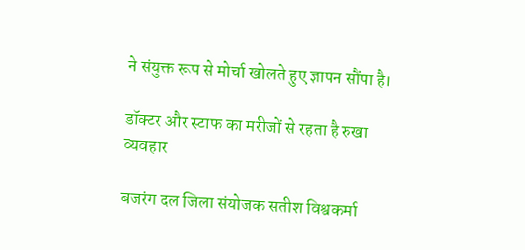ने संयुक्त रूप से मोर्चा खोलते हुए ज्ञापन सौंपा है।

डॉक्टर और स्टाफ का मरीजों से रहता है रुखा व्यवहार

बजरंग दल जिला संयोजक सतीश विश्वकर्मा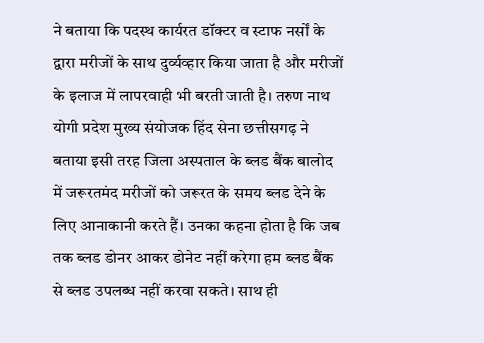ने बताया कि पदस्थ कार्यरत डॉक्टर व स्टाफ नर्सों के द्वारा मरीजों के साथ दुर्व्यव्हार किया जाता है और मरीजों के इलाज में लापरवाही भी बरती जाती है। तरुण नाथ योगी प्रदेश मुख्य संयोजक हिंद सेना छत्तीसगढ़ ने बताया इसी तरह जिला अस्पताल के ब्लड बैंक बालोद में जरूरतमंद मरीजों को जरूरत के समय ब्लड देने के लिए आनाकानी करते हैं। उनका कहना होता है कि जब तक ब्लड डोनर आकर डोनेट नहीं करेगा हम ब्लड बैंक से ब्लड उपलब्ध नहीं करवा सकते। साथ ही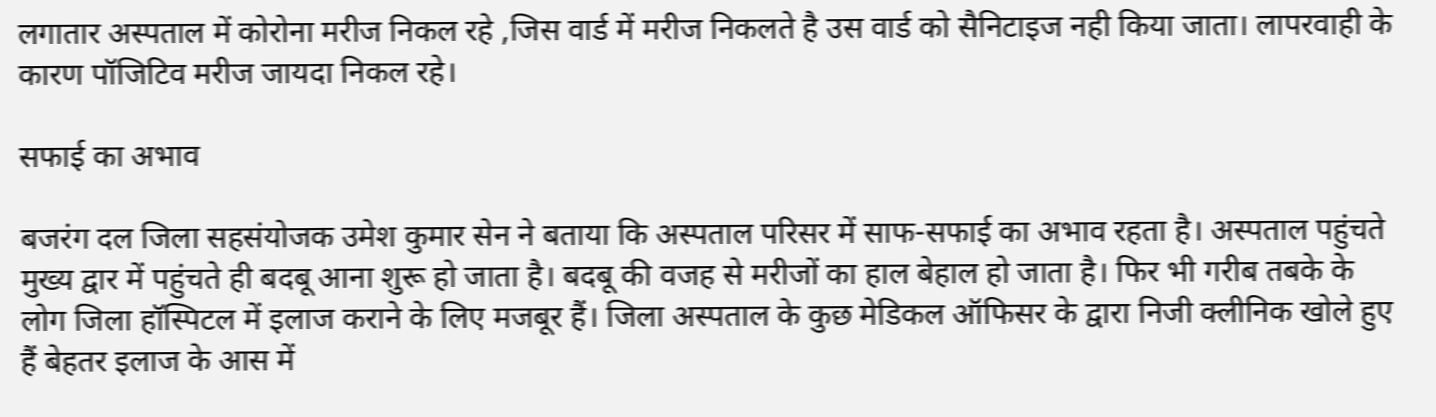लगातार अस्पताल में कोरोना मरीज निकल रहे ,जिस वार्ड में मरीज निकलते है उस वार्ड को सैनिटाइज नही किया जाता। लापरवाही के कारण पॉजिटिव मरीज जायदा निकल रहे।

सफाई का अभाव

बजरंग दल जिला सहसंयोजक उमेश कुमार सेन ने बताया कि अस्पताल परिसर में साफ-सफाई का अभाव रहता है। अस्पताल पहुंचते मुख्य द्वार में पहुंचते ही बदबू आना शुरू हो जाता है। बदबू की वजह से मरीजों का हाल बेहाल हो जाता है। फिर भी गरीब तबके के लोग जिला हॉस्पिटल में इलाज कराने के लिए मजबूर हैं। जिला अस्पताल के कुछ मेडिकल ऑफिसर के द्वारा निजी क्लीनिक खोले हुए हैं बेहतर इलाज के आस में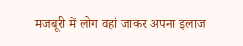मजबूरी में लोग वहां जाकर अपना इलाज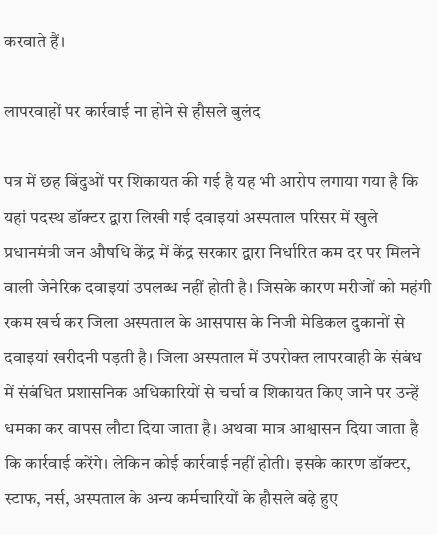करवाते हैं।

लापरवाहों पर कार्रवाई ना होने से हौसले बुलंद

पत्र में छह बिंदुओं पर शिकायत की गई है यह भी आरोप लगाया गया है कि यहां पदस्थ डॉक्टर द्वारा लिखी गई दवाइयां अस्पताल परिसर में खुले प्रधानमंत्री जन औषधि केंद्र में केंद्र सरकार द्वारा निर्धारित कम दर पर मिलने वाली जेनेरिक दवाइयां उपलब्ध नहीं होती है। जिसके कारण मरीजों को महंगी रकम खर्च कर जिला अस्पताल के आसपास के निजी मेडिकल दुकानों से दवाइयां खरीदनी पड़ती है। जिला अस्पताल में उपरोक्त लापरवाही के संबंध में संबंधित प्रशासनिक अधिकारियों से चर्चा व शिकायत किए जाने पर उन्हें धमका कर वापस लौटा दिया जाता है। अथवा मात्र आश्वासन दिया जाता है कि कार्रवाई करेंगे। लेकिन कोई कार्रवाई नहीं होती। इसके कारण डॉक्टर, स्टाफ, नर्स, अस्पताल के अन्य कर्मचारियों के हौसले बढ़े हुए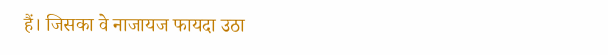हैं। जिसका वे नाजायज फायदा उठा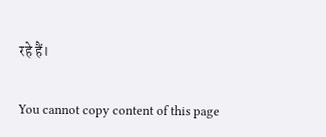रहे हैं।

You cannot copy content of this page